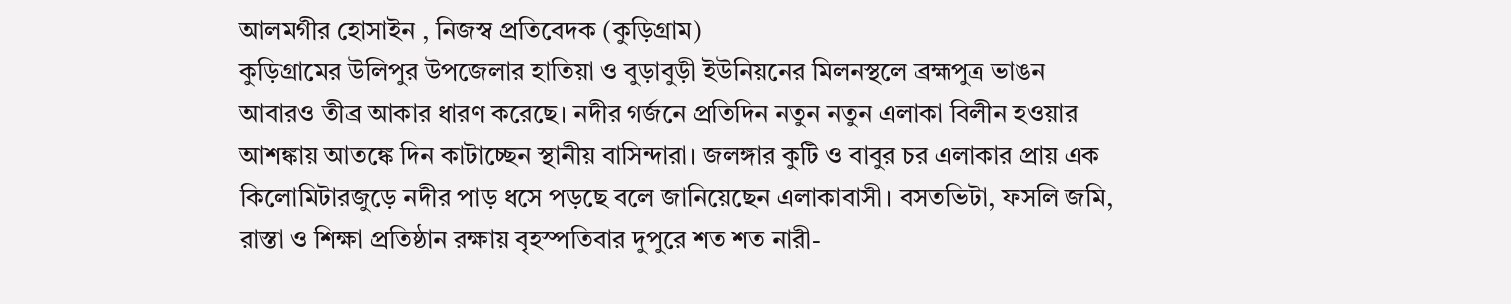আলমগীর হোসাইন , নিজস্ব প্রতিবেদক (কুড়িগ্রাম)
কুড়িগ্রামের উলিপুর উপজেলার হাতিয়া ও বুড়াবুড়ী ইউনিয়নের মিলনস্থলে ব্রহ্মপুত্র ভাঙন আবারও তীব্র আকার ধারণ করেছে। নদীর গর্জনে প্রতিদিন নতুন নতুন এলাকা বিলীন হওয়ার আশঙ্কায় আতঙ্কে দিন কাটাচ্ছেন স্থানীয় বাসিন্দারা। জলঙ্গার কুটি ও বাবুর চর এলাকার প্রায় এক কিলোমিটারজুড়ে নদীর পাড় ধসে পড়ছে বলে জানিয়েছেন এলাকাবাসী। বসতভিটা, ফসলি জমি, রাস্তা ও শিক্ষা প্রতিষ্ঠান রক্ষায় বৃহস্পতিবার দুপুরে শত শত নারী-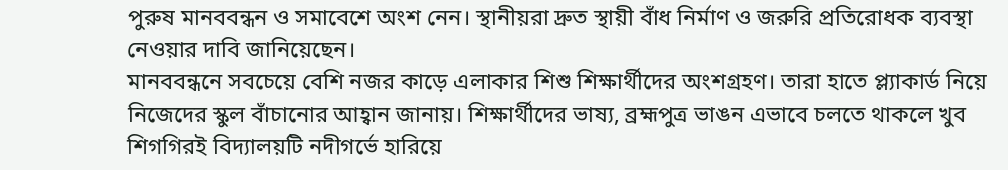পুরুষ মানববন্ধন ও সমাবেশে অংশ নেন। স্থানীয়রা দ্রুত স্থায়ী বাঁধ নির্মাণ ও জরুরি প্রতিরোধক ব্যবস্থা নেওয়ার দাবি জানিয়েছেন।
মানববন্ধনে সবচেয়ে বেশি নজর কাড়ে এলাকার শিশু শিক্ষার্থীদের অংশগ্রহণ। তারা হাতে প্ল্যাকার্ড নিয়ে নিজেদের স্কুল বাঁচানোর আহ্বান জানায়। শিক্ষার্থীদের ভাষ্য, ব্রহ্মপুত্র ভাঙন এভাবে চলতে থাকলে খুব শিগগিরই বিদ্যালয়টি নদীগর্ভে হারিয়ে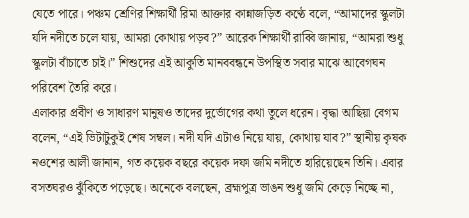যেতে পারে। পঞ্চম শ্রেণির শিক্ষার্থী রিমা আক্তার কান্নাজড়িত কণ্ঠে বলে, “আমাদের স্কুলটা যদি নদীতে চলে যায়, আমরা কোথায় পড়ব?” আরেক শিক্ষার্থী রাব্বি জানায়, “আমরা শুধু স্কুলটা বাঁচাতে চাই।” শিশুদের এই আকুতি মানববন্ধনে উপস্থিত সবার মাঝে আবেগঘন পরিবেশ তৈরি করে।
এলাকার প্রবীণ ও সাধারণ মানুষও তাদের দুর্ভোগের কথা তুলে ধরেন। বৃদ্ধা আছিয়া বেগম বলেন, “এই ভিটাটুকুই শেষ সম্বল। নদী যদি এটাও নিয়ে যায়, কোথায় যাব?” স্থানীয় কৃষক নওশের আলী জানান, গত কয়েক বছরে কয়েক দফা জমি নদীতে হারিয়েছেন তিনি। এবার বসতঘরও ঝুঁকিতে পড়েছে। অনেকে বলছেন, ব্রহ্মপুত্র ভাঙন শুধু জমি কেড়ে নিচ্ছে না,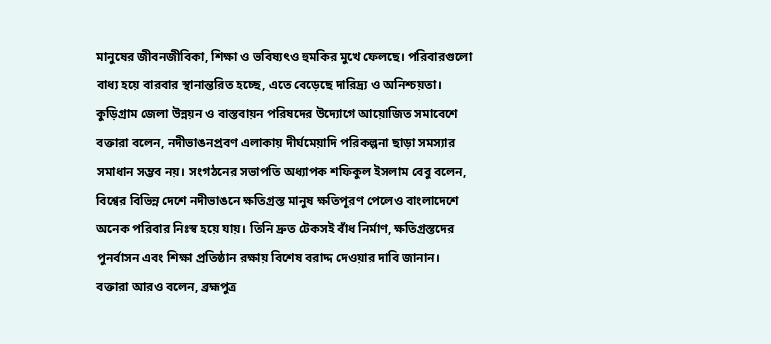মানুষের জীবনজীবিকা, শিক্ষা ও ভবিষ্যৎও হুমকির মুখে ফেলছে। পরিবারগুলো বাধ্য হয়ে বারবার স্থানান্তরিত হচ্ছে, এতে বেড়েছে দারিদ্র্য ও অনিশ্চয়তা।
কুড়িগ্রাম জেলা উন্নয়ন ও বাস্তবায়ন পরিষদের উদ্যোগে আয়োজিত সমাবেশে বক্তারা বলেন, নদীভাঙনপ্রবণ এলাকায় দীর্ঘমেয়াদি পরিকল্পনা ছাড়া সমস্যার সমাধান সম্ভব নয়। সংগঠনের সভাপতি অধ্যাপক শফিকুল ইসলাম বেবু বলেন, বিশ্বের বিভিন্ন দেশে নদীভাঙনে ক্ষতিগ্রস্ত মানুষ ক্ষতিপূরণ পেলেও বাংলাদেশে অনেক পরিবার নিঃস্ব হয়ে যায়। তিনি দ্রুত টেকসই বাঁধ নির্মাণ, ক্ষতিগ্রস্তদের পুনর্বাসন এবং শিক্ষা প্রতিষ্ঠান রক্ষায় বিশেষ বরাদ্দ দেওয়ার দাবি জানান। বক্তারা আরও বলেন, ব্রহ্মপুত্র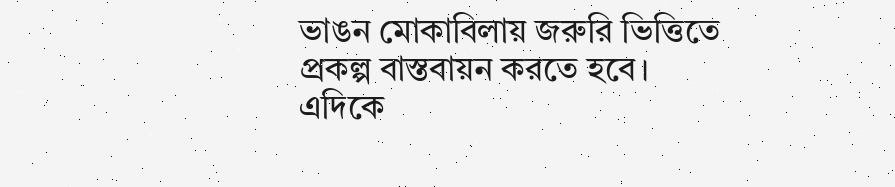ভাঙন মোকাবিলায় জরুরি ভিত্তিতে প্রকল্প বাস্তবায়ন করতে হবে।
এদিকে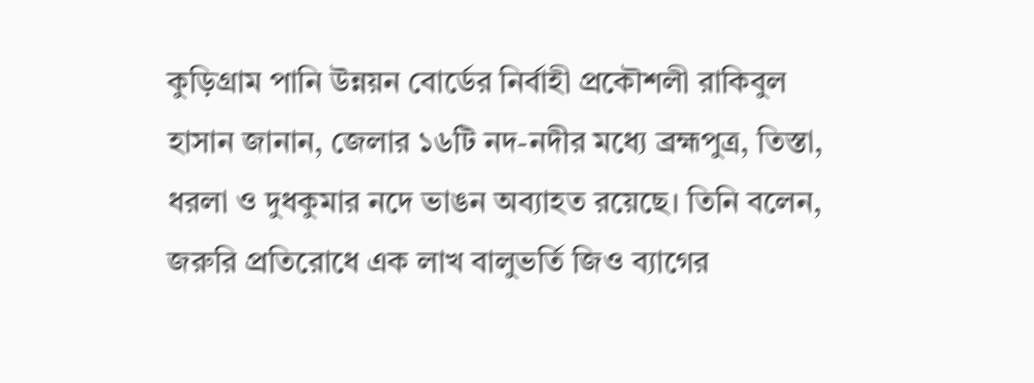কুড়িগ্রাম পানি উন্নয়ন বোর্ডের নির্বাহী প্রকৌশলী রাকিবুল হাসান জানান, জেলার ১৬টি নদ-নদীর মধ্যে ব্রহ্মপুত্র, তিস্তা, ধরলা ও দুধকুমার নদে ভাঙন অব্যাহত রয়েছে। তিনি বলেন, জরুরি প্রতিরোধে এক লাখ বালুভর্তি জিও ব্যাগের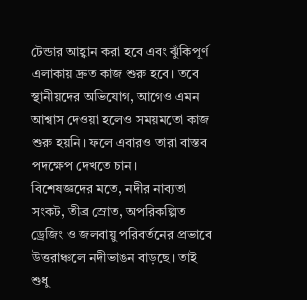টেন্ডার আহ্বান করা হবে এবং ঝুঁকিপূর্ণ এলাকায় দ্রুত কাজ শুরু হবে। তবে স্থানীয়দের অভিযোগ, আগেও এমন আশ্বাস দেওয়া হলেও সময়মতো কাজ শুরু হয়নি। ফলে এবারও তারা বাস্তব পদক্ষেপ দেখতে চান।
বিশেষজ্ঞদের মতে, নদীর নাব্যতা সংকট, তীব্র স্রোত, অপরিকল্পিত ড্রেজিং ও জলবায়ু পরিবর্তনের প্রভাবে উত্তরাঞ্চলে নদীভাঙন বাড়ছে। তাই শুধু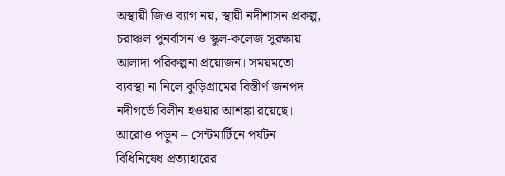অস্থায়ী জিও ব্যাগ নয়, স্থায়ী নদীশাসন প্রকল্প, চরাঞ্চল পুনর্বাসন ও স্কুল-কলেজ সুরক্ষায় আলাদা পরিকল্পনা প্রয়োজন। সময়মতো ব্যবস্থা না নিলে কুড়িগ্রামের বিস্তীর্ণ জনপদ নদীগর্ভে বিলীন হওয়ার আশঙ্কা রয়েছে।
আরোও পড়ুন – সেন্টমার্টিনে পর্যটন বিধিনিষেধ প্রত্যাহারের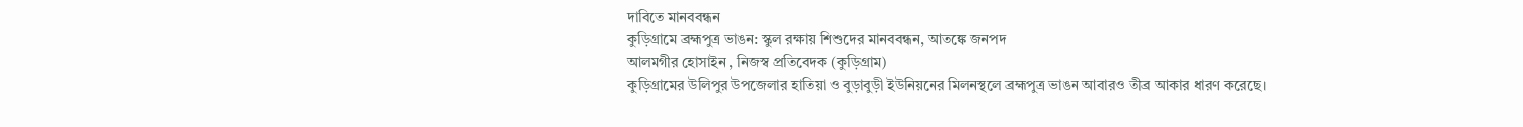দাবিতে মানববন্ধন
কুড়িগ্রামে ব্রহ্মপুত্র ভাঙন: স্কুল রক্ষায় শিশুদের মানববন্ধন, আতঙ্কে জনপদ
আলমগীর হোসাইন , নিজস্ব প্রতিবেদক (কুড়িগ্রাম)
কুড়িগ্রামের উলিপুর উপজেলার হাতিয়া ও বুড়াবুড়ী ইউনিয়নের মিলনস্থলে ব্রহ্মপুত্র ভাঙন আবারও তীব্র আকার ধারণ করেছে।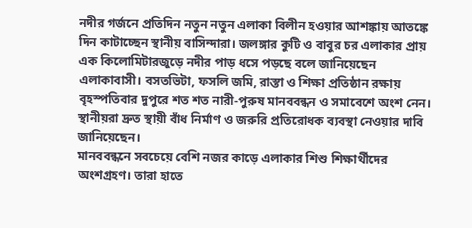নদীর গর্জনে প্রতিদিন নতুন নতুন এলাকা বিলীন হওয়ার আশঙ্কায় আতঙ্কে দিন কাটাচ্ছেন স্থানীয় বাসিন্দারা। জলঙ্গার কুটি ও বাবুর চর এলাকার প্রায় এক কিলোমিটারজুড়ে নদীর পাড় ধসে পড়ছে বলে জানিয়েছেন এলাকাবাসী। বসতভিটা, ফসলি জমি, রাস্তা ও শিক্ষা প্রতিষ্ঠান রক্ষায় বৃহস্পতিবার দুপুরে শত শত নারী-পুরুষ মানববন্ধন ও সমাবেশে অংশ নেন। স্থানীয়রা দ্রুত স্থায়ী বাঁধ নির্মাণ ও জরুরি প্রতিরোধক ব্যবস্থা নেওয়ার দাবি জানিয়েছেন।
মানববন্ধনে সবচেয়ে বেশি নজর কাড়ে এলাকার শিশু শিক্ষার্থীদের অংশগ্রহণ। তারা হাতে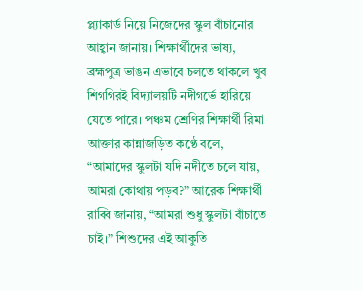প্ল্যাকার্ড নিয়ে নিজেদের স্কুল বাঁচানোর আহ্বান জানায়। শিক্ষার্থীদের ভাষ্য, ব্রহ্মপুত্র ভাঙন এভাবে চলতে থাকলে খুব শিগগিরই বিদ্যালয়টি নদীগর্ভে হারিয়ে যেতে পারে। পঞ্চম শ্রেণির শিক্ষার্থী রিমা আক্তার কান্নাজড়িত কণ্ঠে বলে, “আমাদের স্কুলটা যদি নদীতে চলে যায়, আমরা কোথায় পড়ব?” আরেক শিক্ষার্থী রাব্বি জানায়, “আমরা শুধু স্কুলটা বাঁচাতে চাই।” শিশুদের এই আকুতি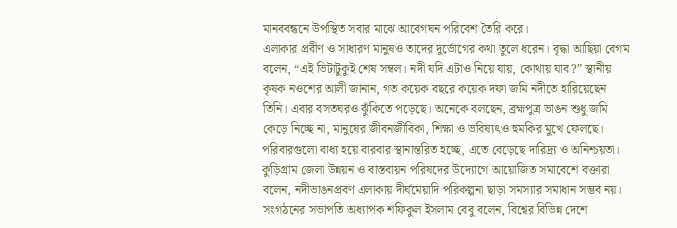মানববন্ধনে উপস্থিত সবার মাঝে আবেগঘন পরিবেশ তৈরি করে।
এলাকার প্রবীণ ও সাধারণ মানুষও তাদের দুর্ভোগের কথা তুলে ধরেন। বৃদ্ধা আছিয়া বেগম বলেন, “এই ভিটাটুকুই শেষ সম্বল। নদী যদি এটাও নিয়ে যায়, কোথায় যাব?” স্থানীয় কৃষক নওশের আলী জানান, গত কয়েক বছরে কয়েক দফা জমি নদীতে হারিয়েছেন তিনি। এবার বসতঘরও ঝুঁকিতে পড়েছে। অনেকে বলছেন, ব্রহ্মপুত্র ভাঙন শুধু জমি কেড়ে নিচ্ছে না, মানুষের জীবনজীবিকা, শিক্ষা ও ভবিষ্যৎও হুমকির মুখে ফেলছে। পরিবারগুলো বাধ্য হয়ে বারবার স্থানান্তরিত হচ্ছে, এতে বেড়েছে দারিদ্র্য ও অনিশ্চয়তা।
কুড়িগ্রাম জেলা উন্নয়ন ও বাস্তবায়ন পরিষদের উদ্যোগে আয়োজিত সমাবেশে বক্তারা বলেন, নদীভাঙনপ্রবণ এলাকায় দীর্ঘমেয়াদি পরিকল্পনা ছাড়া সমস্যার সমাধান সম্ভব নয়। সংগঠনের সভাপতি অধ্যাপক শফিকুল ইসলাম বেবু বলেন, বিশ্বের বিভিন্ন দেশে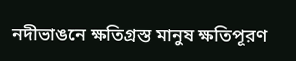নদীভাঙনে ক্ষতিগ্রস্ত মানুষ ক্ষতিপূরণ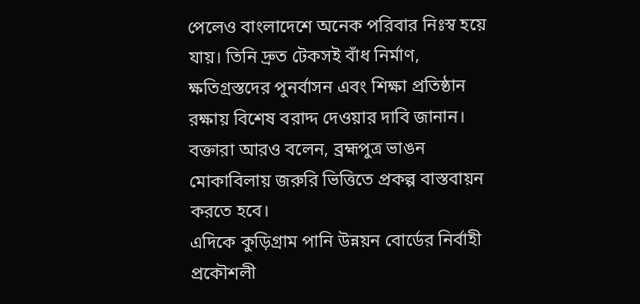পেলেও বাংলাদেশে অনেক পরিবার নিঃস্ব হয়ে যায়। তিনি দ্রুত টেকসই বাঁধ নির্মাণ, ক্ষতিগ্রস্তদের পুনর্বাসন এবং শিক্ষা প্রতিষ্ঠান রক্ষায় বিশেষ বরাদ্দ দেওয়ার দাবি জানান। বক্তারা আরও বলেন, ব্রহ্মপুত্র ভাঙন মোকাবিলায় জরুরি ভিত্তিতে প্রকল্প বাস্তবায়ন করতে হবে।
এদিকে কুড়িগ্রাম পানি উন্নয়ন বোর্ডের নির্বাহী প্রকৌশলী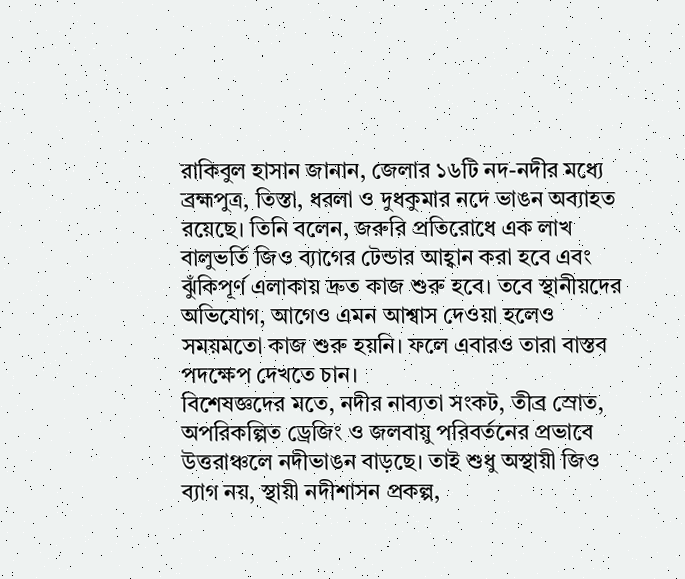রাকিবুল হাসান জানান, জেলার ১৬টি নদ-নদীর মধ্যে ব্রহ্মপুত্র, তিস্তা, ধরলা ও দুধকুমার নদে ভাঙন অব্যাহত রয়েছে। তিনি বলেন, জরুরি প্রতিরোধে এক লাখ বালুভর্তি জিও ব্যাগের টেন্ডার আহ্বান করা হবে এবং ঝুঁকিপূর্ণ এলাকায় দ্রুত কাজ শুরু হবে। তবে স্থানীয়দের অভিযোগ, আগেও এমন আশ্বাস দেওয়া হলেও সময়মতো কাজ শুরু হয়নি। ফলে এবারও তারা বাস্তব পদক্ষেপ দেখতে চান।
বিশেষজ্ঞদের মতে, নদীর নাব্যতা সংকট, তীব্র স্রোত, অপরিকল্পিত ড্রেজিং ও জলবায়ু পরিবর্তনের প্রভাবে উত্তরাঞ্চলে নদীভাঙন বাড়ছে। তাই শুধু অস্থায়ী জিও ব্যাগ নয়, স্থায়ী নদীশাসন প্রকল্প,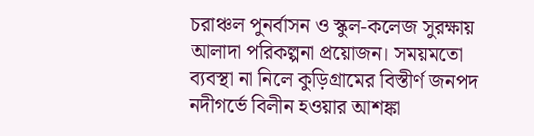চরাঞ্চল পুনর্বাসন ও স্কুল-কলেজ সুরক্ষায় আলাদা পরিকল্পনা প্রয়োজন। সময়মতো ব্যবস্থা না নিলে কুড়িগ্রামের বিস্তীর্ণ জনপদ নদীগর্ভে বিলীন হওয়ার আশঙ্কা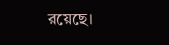রয়েছে।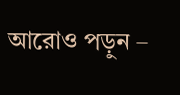আরোও পড়ুন –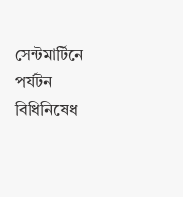সেন্টমার্টিনে পর্যটন বিধিনিষেধ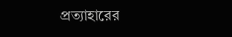প্রত্যাহারের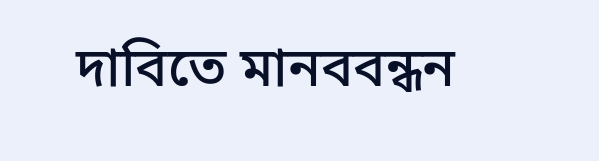দাবিতে মানববন্ধন